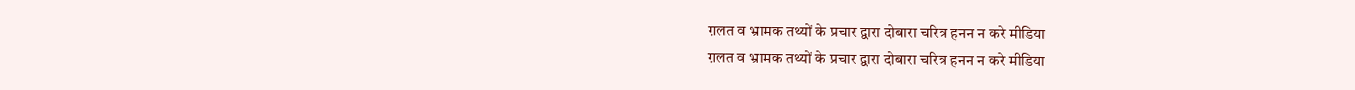ग़लत व भ्रामक तथ्यों के प्रचार द्वारा दोबारा चरित्र हनन न करे मीडिया
ग़लत व भ्रामक तथ्यों के प्रचार द्वारा दोबारा चरित्र हनन न करे मीडिया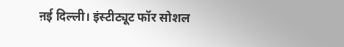ऩई दिल्ली। इंस्टीट्यूट फॉर सोशल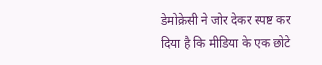डेमोक्रेसी ने जोर देकर स्पष्ट कर दिया है कि मीडिया के एक छोटे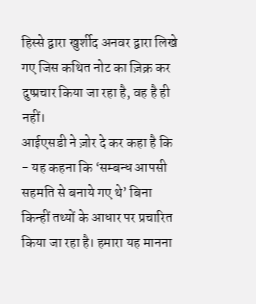हिस्से द्वारा खुर्शीद अनवर द्वारा लिखे गए जिस कथित नोट का ज़िक्र कर दुष्प्रचार किया जा रहा है, वह है ही नहीं।
आईएसडी ने ज़ोर दे कर कहा है कि
- यह कहना कि ‘सम्बन्ध आपसी सहमति से बनाये गए थे’ बिना किन्हीं तथ्यों के आधार पर प्रचारित किया जा रहा है। हमारा यह मानना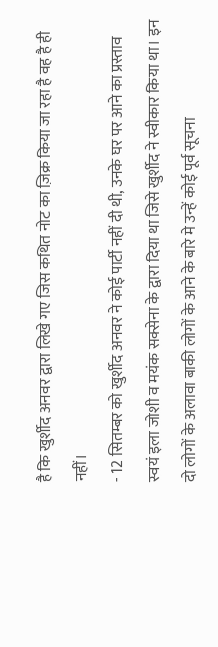है कि खुर्शीद अनवर द्वारा लिखे गए जिस कथित नोट का ज़िक्र किया जा रहा है वह है ही नहीं।
- 12 सितम्बर को खुर्शीद अनवर ने कोई पार्टी नहीं दी थी, उनके घर पर आने का प्रस्ताव स्वयं इला जोशी व मयंक सक्सेना के द्वारा दिया था जिसे खुर्शीद ने स्वीकार किया था। इन दो लोगों के अलावा बाकी लोगों के आने के बारे मे उन्हें कोई पूर्व सूचना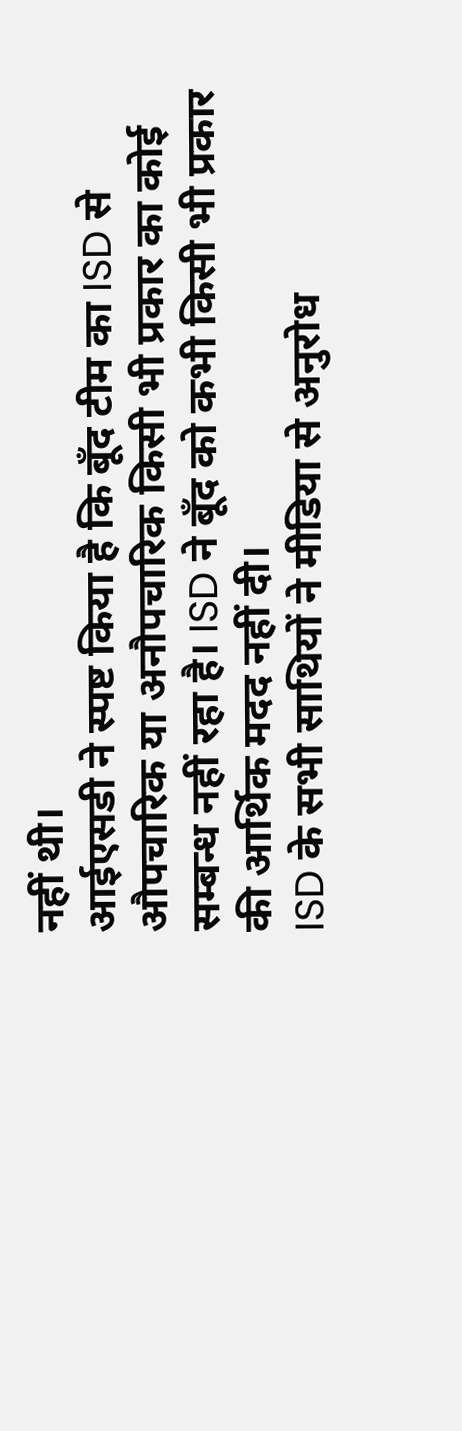नहीं थी।
आईएसडी ने स्पष्ट किया है कि बूँद टीम का ISD से औपचारिक या अनौपचारिक किसी भी प्रकार का कोई सम्बन्ध नहीं रहा है। ISD ने बूँद को कभी किसी भी प्रकार की आर्थिक मदद नहीं दी।
ISD के सभी साथियों ने मीडिया से अनुरोध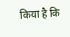किया है कि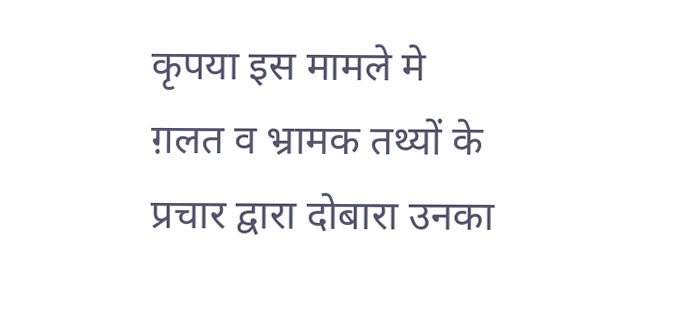कृपया इस मामले मे ग़लत व भ्रामक तथ्यों के प्रचार द्वारा दोबारा उनका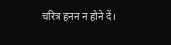चरित्र हनन न होने दें।